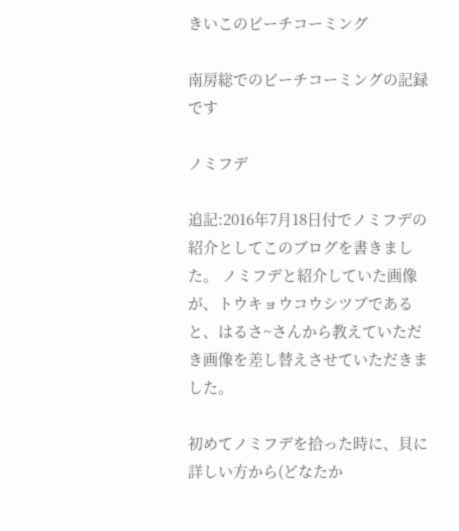きいこのビーチコーミング

南房総でのビーチコーミングの記録です

ノミフデ

追記:2016年7月18日付でノミフデの紹介としてこのブログを書きました。 ノミフデと紹介していた画像が、トウキョウコウシツブであると、はるさ~さんから教えていただき画像を差し替えさせていただきました。

初めてノミフデを拾った時に、貝に詳しい方から(どなたか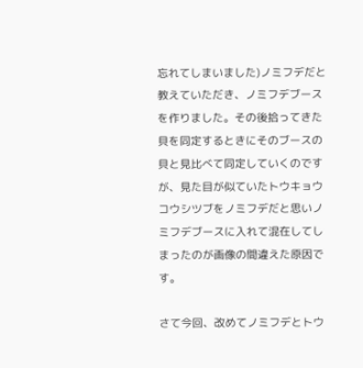忘れてしまいました)ノミフデだと教えていただき、ノミフデブースを作りました。その後拾ってきた貝を同定するときにそのブースの貝と見比べて同定していくのですが、見た目が似ていたトウキョウコウシツブをノミフデだと思いノミフデブースに入れて混在してしまったのが画像の間違えた原因です。

さて今回、改めてノミフデとトウ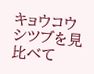キョウコウシツブを見比べて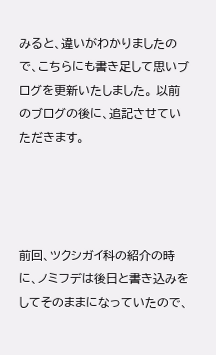みると、違いがわかりましたので、こちらにも書き足して思いブログを更新いたしました。 以前のブログの後に、追記させていただきます。




前回、ツクシガイ科の紹介の時に、ノミフデは後日と書き込みをしてそのままになっていたので、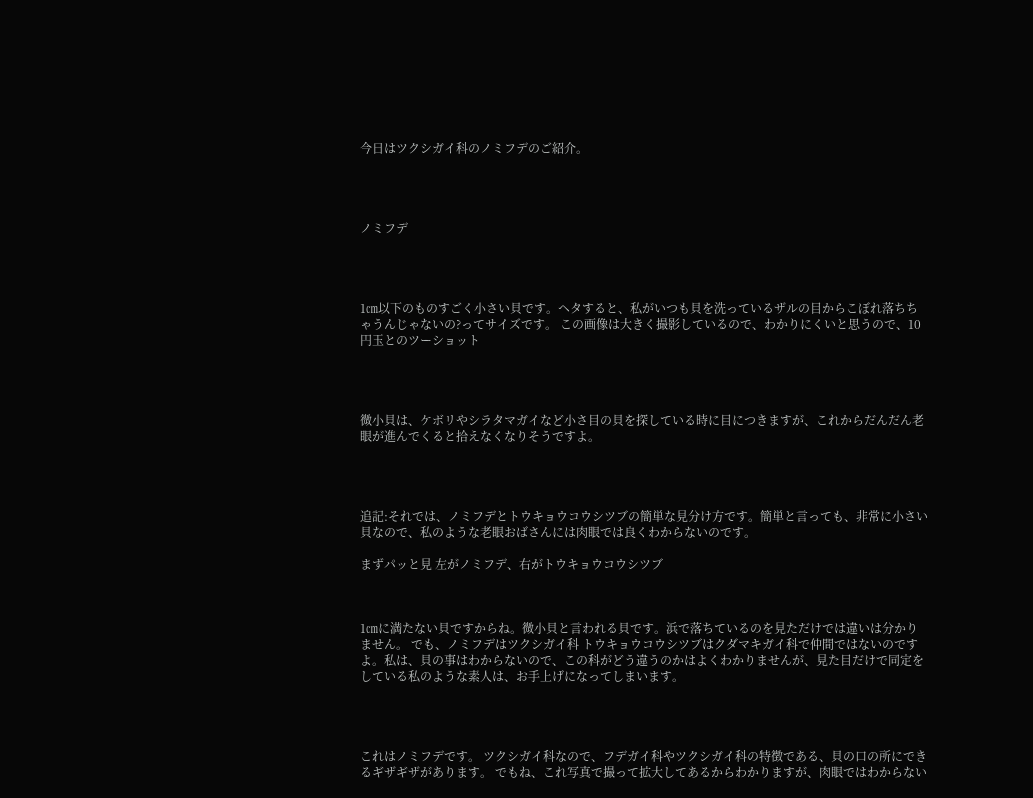今日はツクシガイ科のノミフデのご紹介。




ノミフデ




1㎝以下のものすごく小さい貝です。ヘタすると、私がいつも貝を洗っているザルの目からこぼれ落ちちゃうんじゃないの?ってサイズです。 この画像は大きく撮影しているので、わかりにくいと思うので、10円玉とのツーショット




微小貝は、ケボリやシラタマガイなど小さ目の貝を探している時に目につきますが、これからだんだん老眼が進んでくると拾えなくなりそうですよ。




追記:それでは、ノミフデとトウキョウコウシツブの簡単な見分け方です。簡単と言っても、非常に小さい貝なので、私のような老眼おばさんには肉眼では良くわからないのです。

まずパッと見 左がノミフデ、右がトウキョウコウシツブ



1㎝に満たない貝ですからね。微小貝と言われる貝です。浜で落ちているのを見ただけでは違いは分かりません。 でも、ノミフデはツクシガイ科 トウキョウコウシツブはクダマキガイ科で仲間ではないのですよ。私は、貝の事はわからないので、この科がどう違うのかはよくわかりませんが、見た目だけで同定をしている私のような素人は、お手上げになってしまいます。




これはノミフデです。 ツクシガイ科なので、フデガイ科やツクシガイ科の特徴である、貝の口の所にできるギザギザがあります。 でもね、これ写真で撮って拡大してあるからわかりますが、肉眼ではわからない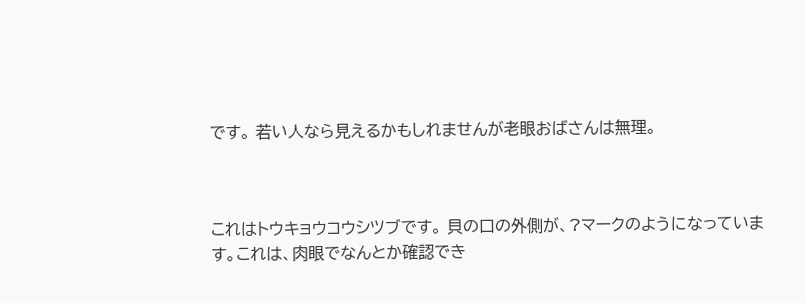です。 若い人なら見えるかもしれませんが老眼おばさんは無理。



これはトウキョウコウシツブです。 貝の口の外側が、?マークのようになっています。これは、肉眼でなんとか確認でき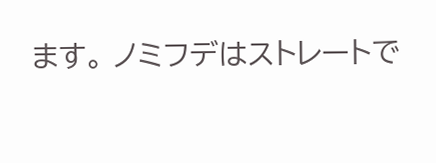ます。 ノミフデはストレートで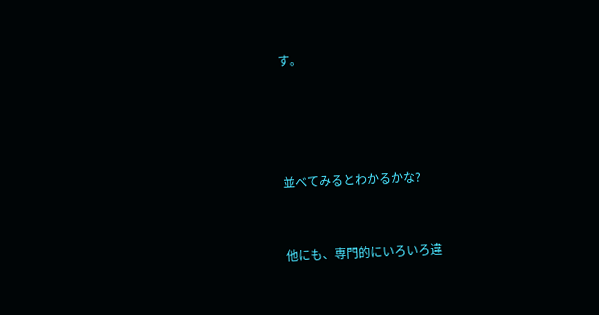す。




並べてみるとわかるかな?


他にも、専門的にいろいろ違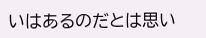いはあるのだとは思い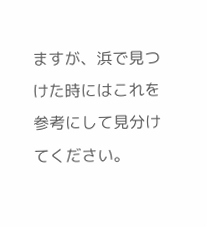ますが、浜で見つけた時にはこれを参考にして見分けてください。